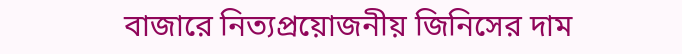বাজারে নিত্যপ্রয়োজনীয় জিনিসের দাম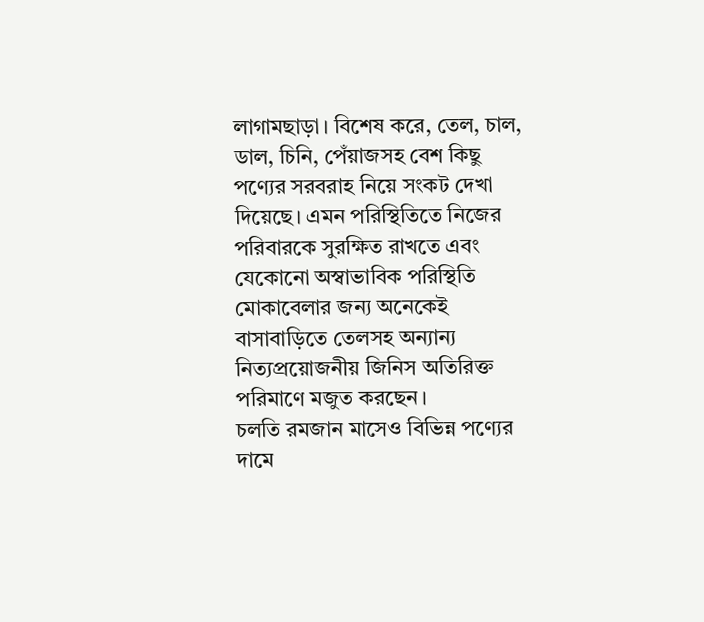লাগামছাড়া। বিশেষ করে, তেল, চাল, ডাল, চিনি, পেঁয়াজসহ বেশ কিছু পণ্যের সরবরাহ নিয়ে সংকট দেখা দিয়েছে। এমন পরিস্থিতিতে নিজের পরিবারকে সুরক্ষিত রাখতে এবং যেকোনো অস্বাভাবিক পরিস্থিতি মোকাবেলার জন্য অনেকেই বাসাবাড়িতে তেলসহ অন্যান্য নিত্যপ্রয়োজনীয় জিনিস অতিরিক্ত পরিমাণে মজুত করছেন।
চলতি রমজান মাসেও বিভিন্ন পণ্যের দামে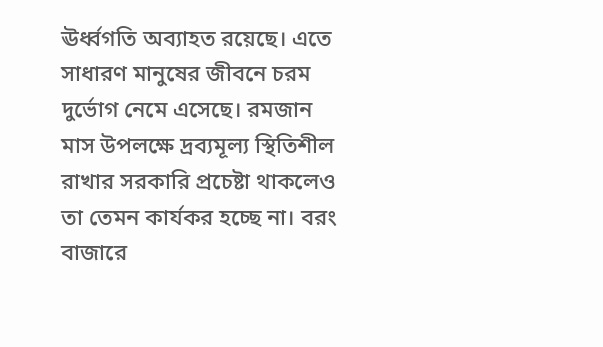ঊর্ধ্বগতি অব্যাহত রয়েছে। এতে সাধারণ মানুষের জীবনে চরম দুর্ভোগ নেমে এসেছে। রমজান মাস উপলক্ষে দ্রব্যমূল্য স্থিতিশীল রাখার সরকারি প্রচেষ্টা থাকলেও তা তেমন কার্যকর হচ্ছে না। বরং বাজারে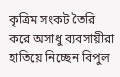কৃত্রিম সংকট তৈরি করে অসাধু ব্যবসায়ীরা হাতিয়ে নিচ্ছেন বিপুল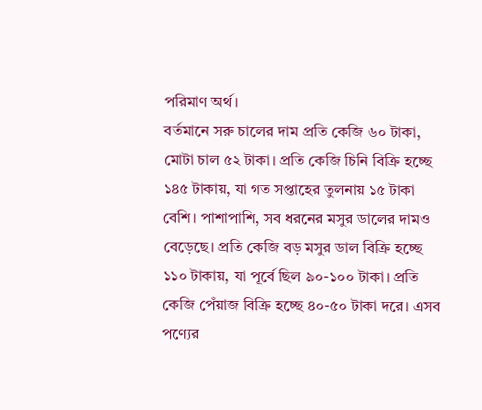পরিমাণ অর্থ।
বর্তমানে সরু চালের দাম প্রতি কেজি ৬০ টাকা, মোটা চাল ৫২ টাকা। প্রতি কেজি চিনি বিক্রি হচ্ছে ১৪৫ টাকায়, যা গত সপ্তাহের তুলনায় ১৫ টাকা বেশি। পাশাপাশি, সব ধরনের মসুর ডালের দামও বেড়েছে। প্রতি কেজি বড় মসুর ডাল বিক্রি হচ্ছে ১১০ টাকায়, যা পূর্বে ছিল ৯০-১০০ টাকা। প্রতি কেজি পেঁয়াজ বিক্রি হচ্ছে ৪০-৫০ টাকা দরে। এসব পণ্যের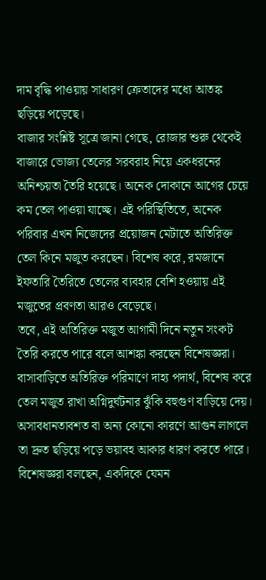দাম বৃদ্ধি পাওয়ায় সাধারণ ক্রেতাদের মধ্যে আতঙ্ক ছড়িয়ে পড়েছে।
বাজার সংশ্লিষ্ট সূত্রে জানা গেছে, রোজার শুরু থেকেই বাজারে ভোজ্য তেলের সরবরাহ নিয়ে একধরনের অনিশ্চয়তা তৈরি হয়েছে। অনেক দোকানে আগের চেয়ে কম তেল পাওয়া যাচ্ছে। এই পরিস্থিতিতে, অনেক পরিবার এখন নিজেদের প্রয়োজন মেটাতে অতিরিক্ত তেল কিনে মজুত করছেন। বিশেষ করে, রমজানে ইফতারি তৈরিতে তেলের ব্যবহার বেশি হওয়ায় এই মজুতের প্রবণতা আরও বেড়েছে।
তবে, এই অতিরিক্ত মজুত আগামী দিনে নতুন সংকট তৈরি করতে পারে বলে আশঙ্কা করছেন বিশেষজ্ঞরা। বাসাবাড়িতে অতিরিক্ত পরিমাণে দাহ্য পদার্থ, বিশেষ করে তেল মজুত রাখা অগ্নিদুর্ঘটনার ঝুঁকি বহুগুণ বাড়িয়ে দেয়। অসাবধানতাবশত বা অন্য কোনো কারণে আগুন লাগলে তা দ্রুত ছড়িয়ে পড়ে ভয়াবহ আকার ধারণ করতে পারে।
বিশেষজ্ঞরা বলছেন, একদিকে যেমন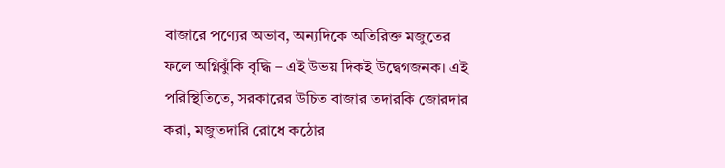বাজারে পণ্যের অভাব, অন্যদিকে অতিরিক্ত মজুতের ফলে অগ্নিঝুঁকি বৃদ্ধি – এই উভয় দিকই উদ্বেগজনক। এই পরিস্থিতিতে, সরকারের উচিত বাজার তদারকি জোরদার করা, মজুতদারি রোধে কঠোর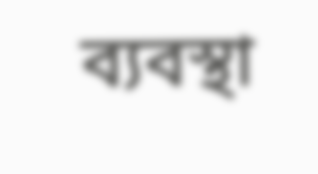ব্যবস্থা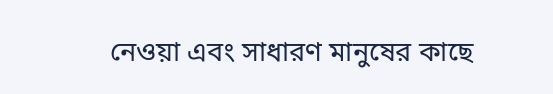নেওয়া এবং সাধারণ মানুষের কাছে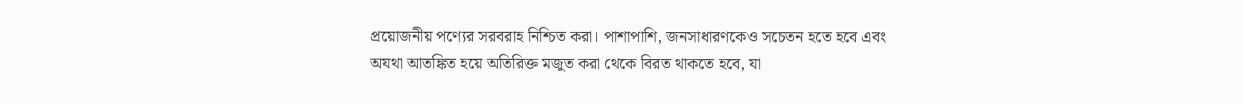প্রয়োজনীয় পণ্যের সরবরাহ নিশ্চিত করা। পাশাপাশি, জনসাধারণকেও সচেতন হতে হবে এবং অযথা আতঙ্কিত হয়ে অতিরিক্ত মজুত করা থেকে বিরত থাকতে হবে, যা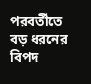পরবর্তীতে বড় ধরনের বিপদ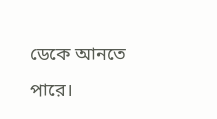ডেকে আনতে পারে।